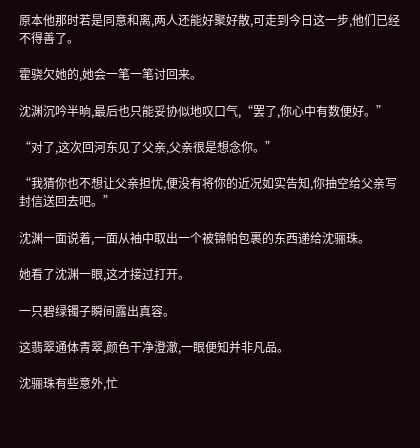原本他那时若是同意和离,两人还能好聚好散,可走到今日这一步,他们已经不得善了。

霍骁欠她的,她会一笔一笔讨回来。

沈渊沉吟半晌,最后也只能妥协似地叹口气,“罢了,你心中有数便好。”

“对了,这次回河东见了父亲,父亲很是想念你。”

“我猜你也不想让父亲担忧,便没有将你的近况如实告知,你抽空给父亲写封信送回去吧。”

沈渊一面说着,一面从袖中取出一个被锦帕包裹的东西递给沈骊珠。

她看了沈渊一眼,这才接过打开。

一只碧绿镯子瞬间露出真容。

这翡翠通体青翠,颜色干净澄澈,一眼便知并非凡品。

沈骊珠有些意外,忙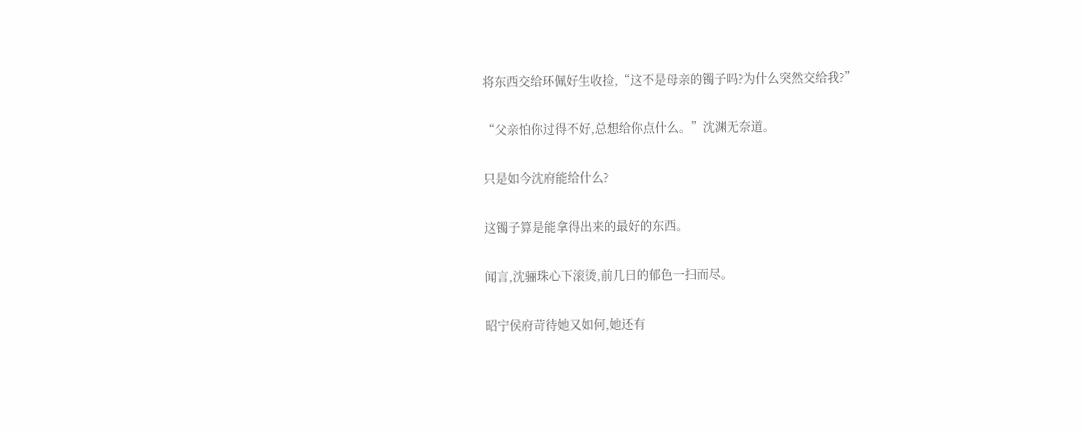将东西交给环佩好生收捡,“这不是母亲的镯子吗?为什么突然交给我?”

“父亲怕你过得不好,总想给你点什么。”沈渊无奈道。

只是如今沈府能给什么?

这镯子算是能拿得出来的最好的东西。

闻言,沈骊珠心下滚烫,前几日的郁色一扫而尽。

昭宁侯府苛待她又如何,她还有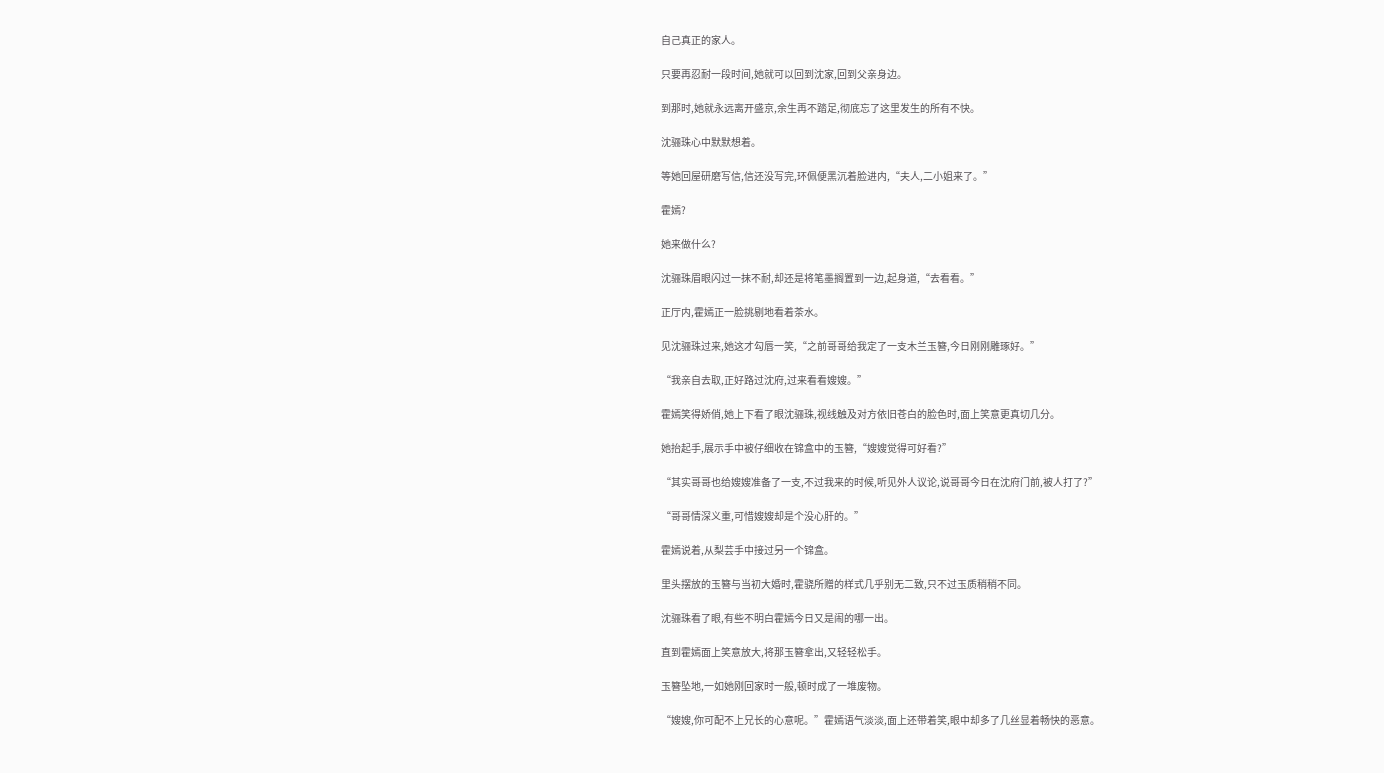自己真正的家人。

只要再忍耐一段时间,她就可以回到沈家,回到父亲身边。

到那时,她就永远离开盛京,余生再不踏足,彻底忘了这里发生的所有不快。

沈骊珠心中默默想着。

等她回屋研磨写信,信还没写完,环佩便黑沉着脸进内,“夫人,二小姐来了。”

霍嫣?

她来做什么?

沈骊珠眉眼闪过一抹不耐,却还是将笔墨搁置到一边,起身道,“去看看。”

正厅内,霍嫣正一脸挑剔地看着茶水。

见沈骊珠过来,她这才勾唇一笑,“之前哥哥给我定了一支木兰玉簪,今日刚刚雕琢好。”

“我亲自去取,正好路过沈府,过来看看嫂嫂。”

霍嫣笑得娇俏,她上下看了眼沈骊珠,视线触及对方依旧苍白的脸色时,面上笑意更真切几分。

她抬起手,展示手中被仔细收在锦盒中的玉簪,“嫂嫂觉得可好看?”

“其实哥哥也给嫂嫂准备了一支,不过我来的时候,听见外人议论,说哥哥今日在沈府门前,被人打了?”

“哥哥情深义重,可惜嫂嫂却是个没心肝的。”

霍嫣说着,从梨芸手中接过另一个锦盒。

里头摆放的玉簪与当初大婚时,霍骁所赠的样式几乎别无二致,只不过玉质稍稍不同。

沈骊珠看了眼,有些不明白霍嫣今日又是闹的哪一出。

直到霍嫣面上笑意放大,将那玉簪拿出,又轻轻松手。

玉簪坠地,一如她刚回家时一般,顿时成了一堆废物。

“嫂嫂,你可配不上兄长的心意呢。”霍嫣语气淡淡,面上还带着笑,眼中却多了几丝显着畅快的恶意。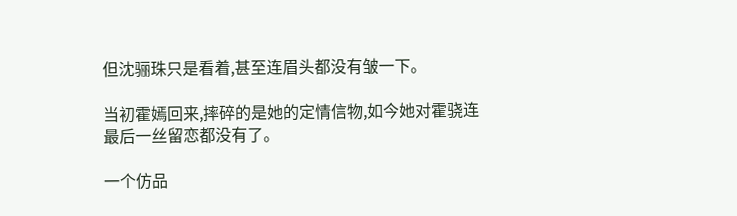但沈骊珠只是看着,甚至连眉头都没有皱一下。

当初霍嫣回来,摔碎的是她的定情信物,如今她对霍骁连最后一丝留恋都没有了。

一个仿品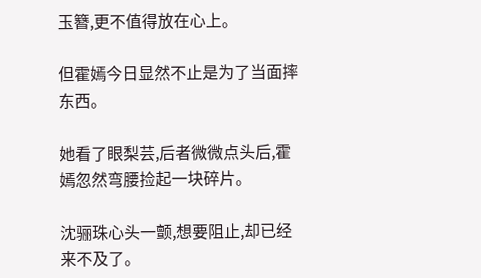玉簪,更不值得放在心上。

但霍嫣今日显然不止是为了当面摔东西。

她看了眼梨芸,后者微微点头后,霍嫣忽然弯腰捡起一块碎片。

沈骊珠心头一颤,想要阻止,却已经来不及了。